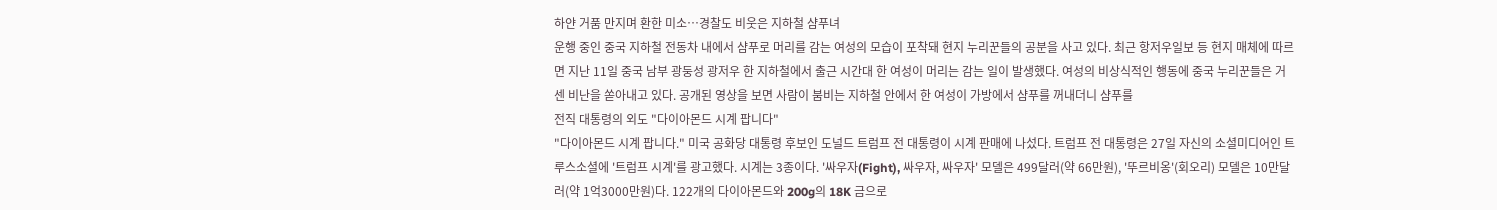하얀 거품 만지며 환한 미소…경찰도 비웃은 지하철 샴푸녀
운행 중인 중국 지하철 전동차 내에서 샴푸로 머리를 감는 여성의 모습이 포착돼 현지 누리꾼들의 공분을 사고 있다. 최근 항저우일보 등 현지 매체에 따르면 지난 11일 중국 남부 광둥성 광저우 한 지하철에서 출근 시간대 한 여성이 머리는 감는 일이 발생했다. 여성의 비상식적인 행동에 중국 누리꾼들은 거센 비난을 쏟아내고 있다. 공개된 영상을 보면 사람이 붐비는 지하철 안에서 한 여성이 가방에서 샴푸를 꺼내더니 샴푸를
전직 대통령의 외도 "다이아몬드 시계 팝니다"
"다이아몬드 시계 팝니다." 미국 공화당 대통령 후보인 도널드 트럼프 전 대통령이 시계 판매에 나섰다. 트럼프 전 대통령은 27일 자신의 소셜미디어인 트루스소셜에 '트럼프 시계'를 광고했다. 시계는 3종이다. '싸우자(Fight), 싸우자, 싸우자' 모델은 499달러(약 66만원), '뚜르비옹'(회오리) 모델은 10만달러(약 1억3000만원)다. 122개의 다이아몬드와 200g의 18K 금으로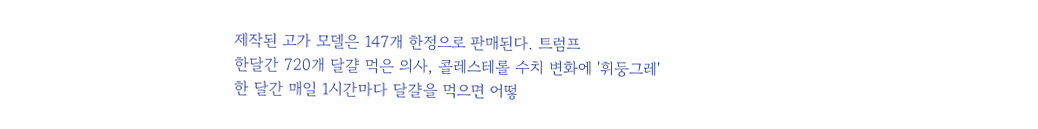제작된 고가 모델은 147개 한정으로 판매된다. 트럼프
한달간 720개 달걀 먹은 의사, 콜레스테롤 수치 변화에 '휘둥그레'
한 달간 매일 1시간마다 달걀을 먹으면 어떻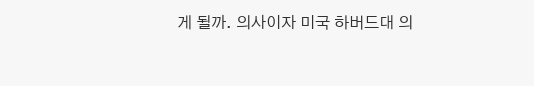게 될까. 의사이자 미국 하버드대 의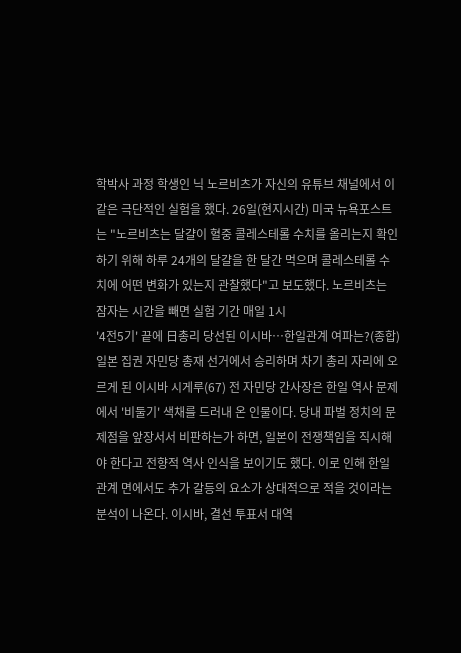학박사 과정 학생인 닉 노르비츠가 자신의 유튜브 채널에서 이 같은 극단적인 실험을 했다. 26일(현지시간) 미국 뉴욕포스트는 "노르비츠는 달걀이 혈중 콜레스테롤 수치를 올리는지 확인하기 위해 하루 24개의 달걀을 한 달간 먹으며 콜레스테롤 수치에 어떤 변화가 있는지 관찰했다"고 보도했다. 노르비츠는 잠자는 시간을 빼면 실험 기간 매일 1시
'4전5기' 끝에 日총리 당선된 이시바…한일관계 여파는?(종합)
일본 집권 자민당 총재 선거에서 승리하며 차기 총리 자리에 오르게 된 이시바 시게루(67) 전 자민당 간사장은 한일 역사 문제에서 '비둘기' 색채를 드러내 온 인물이다. 당내 파벌 정치의 문제점을 앞장서서 비판하는가 하면, 일본이 전쟁책임을 직시해야 한다고 전향적 역사 인식을 보이기도 했다. 이로 인해 한일 관계 면에서도 추가 갈등의 요소가 상대적으로 적을 것이라는 분석이 나온다. 이시바, 결선 투표서 대역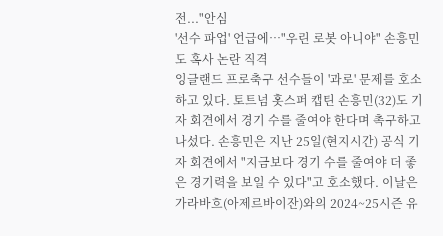전..."안심
'선수 파업' 언급에…"우린 로봇 아니야" 손흥민도 혹사 논란 직격
잉글랜드 프로축구 선수들이 '과로' 문제를 호소하고 있다. 토트넘 홋스퍼 캡틴 손흥민(32)도 기자 회견에서 경기 수를 줄여야 한다며 촉구하고 나섰다. 손흥민은 지난 25일(현지시간) 공식 기자 회견에서 "지금보다 경기 수를 줄여야 더 좋은 경기력을 보일 수 있다"고 호소했다. 이날은 가라바흐(아제르바이잔)와의 2024~25시즌 유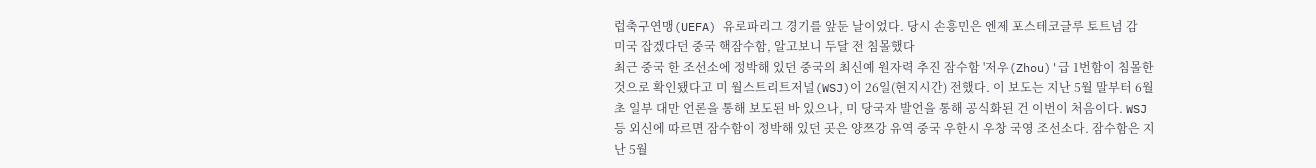럽축구연맹(UEFA) 유로파리그 경기를 앞둔 날이었다. 당시 손흥민은 엔제 포스테코글루 토트넘 감
미국 잡겠다던 중국 핵잠수함, 알고보니 두달 전 침몰했다
최근 중국 한 조선소에 정박해 있던 중국의 최신예 원자력 추진 잠수함 '저우(Zhou)'급 1번함이 침몰한 것으로 확인됐다고 미 월스트리트저널(WSJ)이 26일(현지시간) 전했다. 이 보도는 지난 5월 말부터 6월 초 일부 대만 언론을 통해 보도된 바 있으나, 미 당국자 발언을 통해 공식화된 건 이번이 처음이다. WSJ 등 외신에 따르면 잠수함이 정박해 있던 곳은 양쯔강 유역 중국 우한시 우창 국영 조선소다. 잠수함은 지난 5월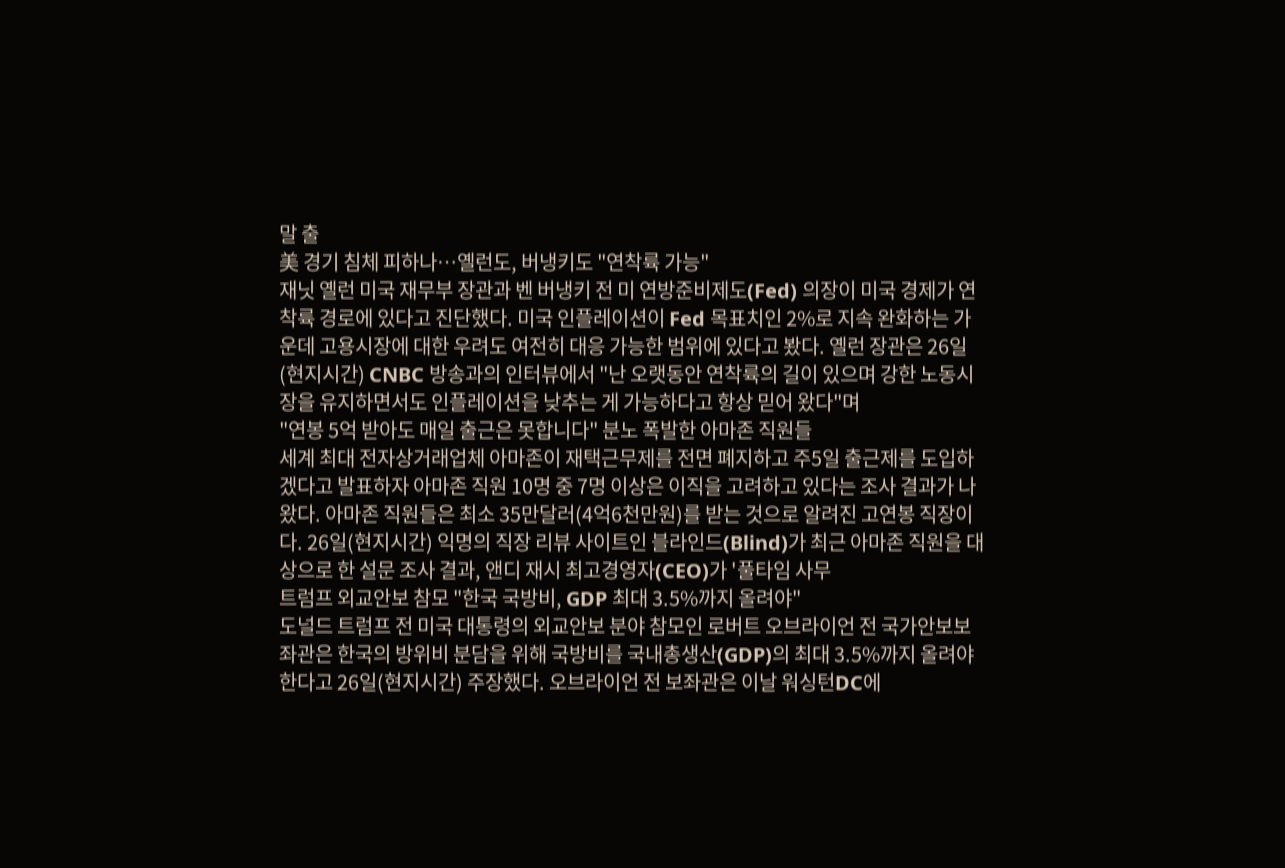말 출
美 경기 침체 피하나…옐런도, 버냉키도 "연착륙 가능"
재닛 옐런 미국 재무부 장관과 벤 버냉키 전 미 연방준비제도(Fed) 의장이 미국 경제가 연착륙 경로에 있다고 진단했다. 미국 인플레이션이 Fed 목표치인 2%로 지속 완화하는 가운데 고용시장에 대한 우려도 여전히 대응 가능한 범위에 있다고 봤다. 옐런 장관은 26일(현지시간) CNBC 방송과의 인터뷰에서 "난 오랫동안 연착륙의 길이 있으며 강한 노동시장을 유지하면서도 인플레이션을 낮추는 게 가능하다고 항상 믿어 왔다"며
"연봉 5억 받아도 매일 출근은 못합니다" 분노 폭발한 아마존 직원들
세계 최대 전자상거래업체 아마존이 재택근무제를 전면 폐지하고 주5일 출근제를 도입하겠다고 발표하자 아마존 직원 10명 중 7명 이상은 이직을 고려하고 있다는 조사 결과가 나왔다. 아마존 직원들은 최소 35만달러(4억6천만원)를 받는 것으로 알려진 고연봉 직장이다. 26일(현지시간) 익명의 직장 리뷰 사이트인 블라인드(Blind)가 최근 아마존 직원을 대상으로 한 설문 조사 결과, 앤디 재시 최고경영자(CEO)가 '풀타임 사무
트럼프 외교안보 참모 "한국 국방비, GDP 최대 3.5%까지 올려야"
도널드 트럼프 전 미국 대통령의 외교안보 분야 참모인 로버트 오브라이언 전 국가안보보좌관은 한국의 방위비 분담을 위해 국방비를 국내총생산(GDP)의 최대 3.5%까지 올려야 한다고 26일(현지시간) 주장했다. 오브라이언 전 보좌관은 이날 워싱턴DC에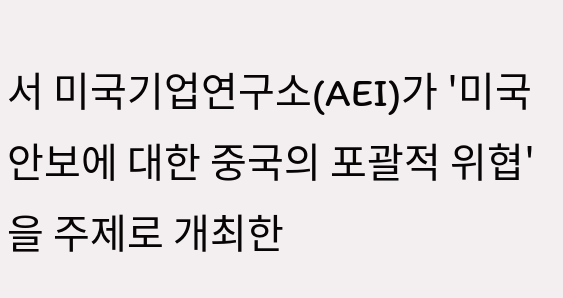서 미국기업연구소(AEI)가 '미국 안보에 대한 중국의 포괄적 위협'을 주제로 개최한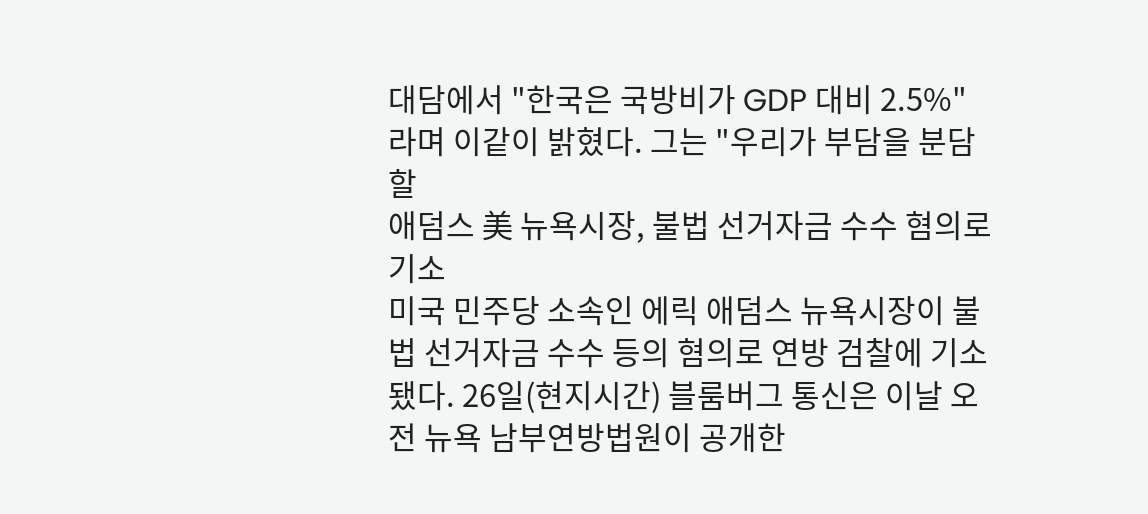대담에서 "한국은 국방비가 GDP 대비 2.5%"라며 이같이 밝혔다. 그는 "우리가 부담을 분담할
애덤스 美 뉴욕시장, 불법 선거자금 수수 혐의로 기소
미국 민주당 소속인 에릭 애덤스 뉴욕시장이 불법 선거자금 수수 등의 혐의로 연방 검찰에 기소됐다. 26일(현지시간) 블룸버그 통신은 이날 오전 뉴욕 남부연방법원이 공개한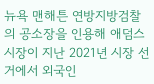뉴욕 맨해튼 연방지방검찰의 공소장을 인용해 애덤스 시장이 지난 2021년 시장 선거에서 외국인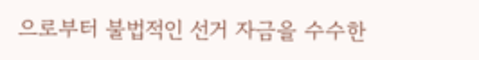으로부터 불법적인 선거 자금을 수수한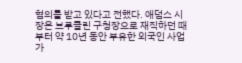혐의를 받고 있다고 전했다. 애덤스 시장은 브루클린 구청장으로 재직하던 때부터 약 10년 동안 부유한 외국인 사업가